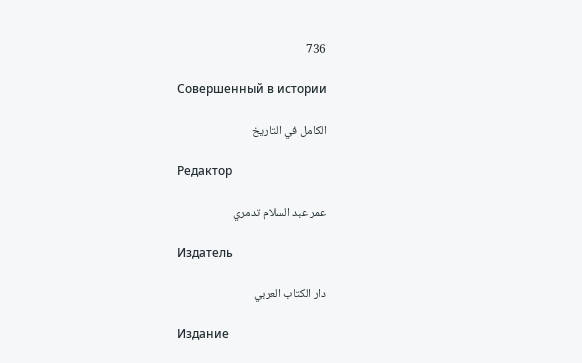736

Совершенный в истории

الكامل في التاريخ

Редактор

عمر عبد السلام تدمري

Издатель

دار الكتاب العربي

Издание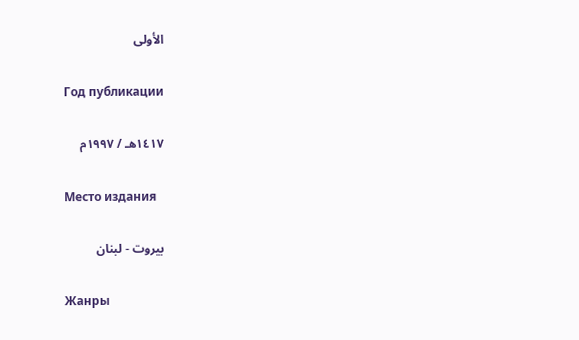الأولى

Год публикации

١٤١٧هـ / ١٩٩٧م

Место издания

بيروت - لبنان

Жанры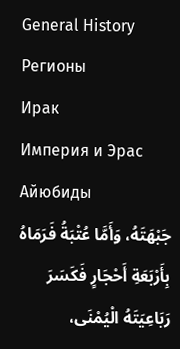General History
Регионы
Ирак
Империя и Эрас
Айюбиды
جَبْهَتَهُ، وَأَمَّا عُتْبَةُ فَرَمَاهُ بِأَرْبَعَةِ أَحْجَارٍ فَكَسَرَ رَبَاعِيَتَهُ الْيُمْنَى،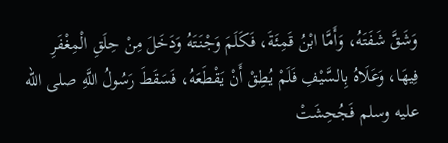وَشَقَّ شَفَتَهُ، وَأَمَّا ابْنُ قَمِئَةَ، فَكَلَمَ وَجْنَتَهُ وَدَخَلَ مِنْ حِلَقِ الْمِغْفَرِ فِيهَا، وَعَلَاهُ بِالسَّيْفِ فَلَمْ يُطِقْ أَنْ يَقْطَعَهُ، فَسَقَطَ رَسُولُ اللَّهِ صلى الله عليه وسلم فَجُحِشَتْ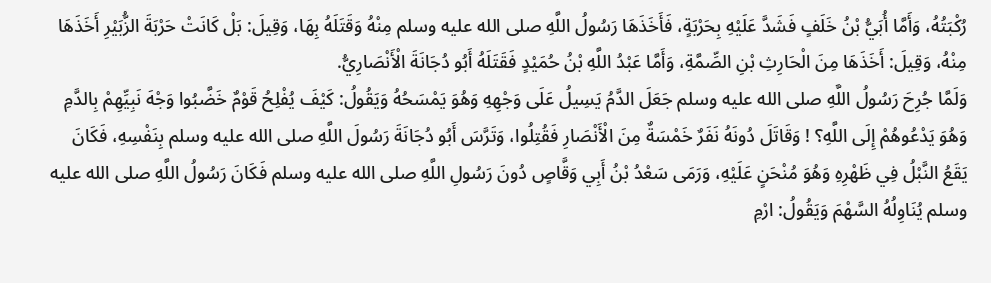رُكْبَتُهُ، وَأَمَّا أُبَيُّ بْنُ خَلَفٍ فَشَدَّ عَلَيْهِ بِحَرْبَةٍ، فَأَخَذَهَا رَسُولُ اللَّهِ صلى الله عليه وسلم مِنْهُ وَقَتَلَهُ بِهَا، وَقِيلَ: بَلْ كَانَتْ حَرْبَةَ الزُّبَيْرِ أَخَذَهَا مِنْهُ، وَقِيلَ: أَخَذَهَا مِنَ الْحَارِثِ بْنِ الصِّمَّةِ، وَأَمَّا عَبْدُ اللَّهِ بْنُ حُمَيْدٍ فَقَتَلَهُ أَبُو دُجَانَةَ الْأَنْصَارِيُّ.
وَلَمَّا جُرِحَ رَسُولُ اللَّهِ صلى الله عليه وسلم جَعَلَ الدَّمُ يَسِيلُ عَلَى وَجْهِهِ وَهُوَ يَمْسَحُهُ وَيَقُولُ: كَيْفَ يُفْلِحُ قَوْمٌ خَضَّبُوا وَجْهَ نَبِيِّهِمْ بِالدَّمِ وَهُوَ يَدْعُوهُمْ إِلَى اللَّهِ؟ ! وَقَاتَلَ دُونَهُ نَفَرٌ خَمْسَةٌ مِنَ الْأَنْصَارِ فَقُتِلُوا، وَتَرَّسَ أَبُو دُجَانَةَ رَسُولَ اللَّهِ صلى الله عليه وسلم بِنَفْسِهِ، فَكَانَ يَقَعُ النَّبْلُ فِي ظَهْرِهِ وَهُوَ مُنْحَنٍ عَلَيْهِ، وَرَمَى سَعْدُ بْنُ أَبِي وَقَّاصٍ دُونَ رَسُولِ اللَّهِ صلى الله عليه وسلم فَكَانَ رَسُولُ اللَّهِ صلى الله عليه وسلم يُنَاوِلُهُ السَّهْمَ وَيَقُولُ: ارْمِ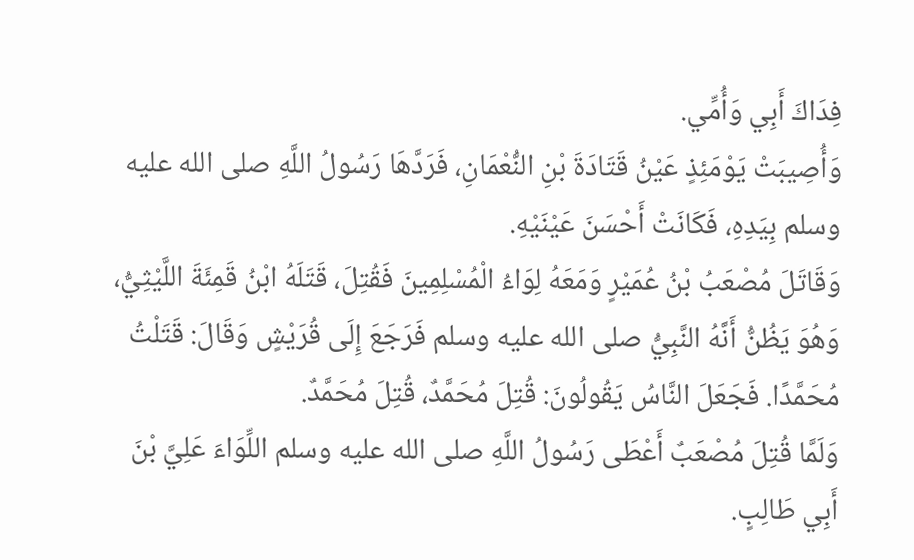فِدَاكَ أَبِي وَأُمِّي.
وَأُصِيبَتْ يَوْمَئِذٍ عَيْنُ قَتَادَةَ بْنِ النُّعْمَانِ، فَرَدَّهَا رَسُولُ اللَّهِ صلى الله عليه وسلم بِيَدِهِ، فَكَانَتْ أَحْسَنَ عَيْنَيْهِ.
وَقَاتَلَ مُصْعَبُ بْنُ عُمَيْرٍ وَمَعَهُ لِوَاءُ الْمُسْلِمِينَ فَقُتِلَ، قَتَلَهُ ابْنُ قَمِئَةَ اللَّيْثِيُّ، وَهُوَ يَظُنُّ أَنَّهُ النَّبِيُّ صلى الله عليه وسلم فَرَجَعَ إِلَى قُرَيْشٍ وَقَالَ: قَتَلْتُ مُحَمَّدًا. فَجَعَلَ النَّاسُ يَقُولُونَ: قُتِلَ مُحَمَّدٌ، قُتِلَ مُحَمَّدٌ.
وَلَمَّا قُتِلَ مُصْعَبٌ أَعْطَى رَسُولُ اللَّهِ صلى الله عليه وسلم اللِّوَاءَ عَلِيَّ بْنَ أَبِي طَالِبٍ.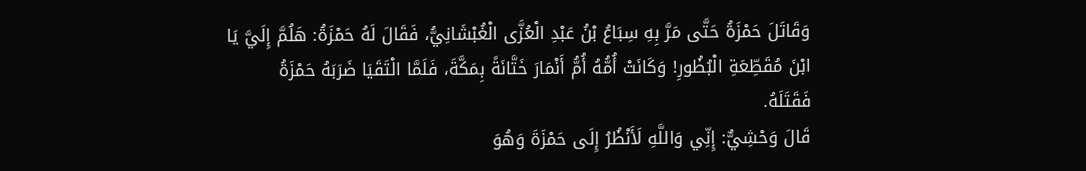وَقَاتَلَ حَمْزَةُ حَتَّى مَرَّ بِهِ سِبَاعُ بْنُ عَبْدِ الْعُزَّى الْغُبْشَانِيُّ، فَقَالَ لَهُ حَمْزَةُ: هَلُمَّ إِلَيَّ يَا ابْنَ مُقَطِّعَةِ الْبُظُورِ! وَكَانَتْ أُمُّهُ أُمُّ أَنْمَارَ خَتَّانَةً بِمَكَّةَ، فَلَمَّا الْتَقَيَا ضَرَبَهُ حَمْزَةُ فَقَتَلَهُ.
قَالَ وَحْشِيٌّ: إِنِّي وَاللَّهِ لَأَنْظُرُ إِلَى حَمْزَةَ وَهُوَ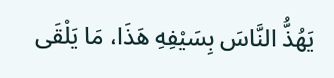يَهُذُّ النَّاسَ بِسَيْفِهِ هَذَا، مَا يَلْقَى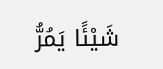شَيْئًا يَمُرُّ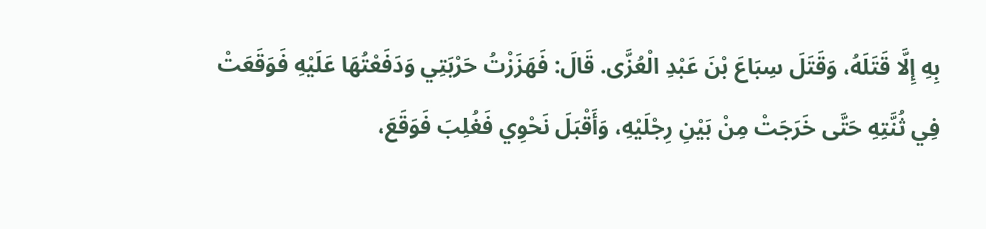بِهِ إِلَّا قَتَلَهُ، وَقَتَلَ سِبَاعَ بْنَ عَبْدِ الْعُزَّى. قَالَ: فَهَزَزْتُ حَرْبَتِي وَدَفَعْتُهَا عَلَيْهِ فَوَقَعَتْ فِي ثُنَّتِهِ حَتَّى خَرَجَتْ مِنْ بَيْنِ رِجْلَيْهِ، وَأَقْبَلَ نَحْوِي فَغُلِبَ فَوَقَعَ،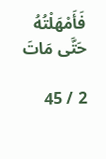فَأَمْهَلْتُهُ حَتَّى مَاتَ

2 / 45